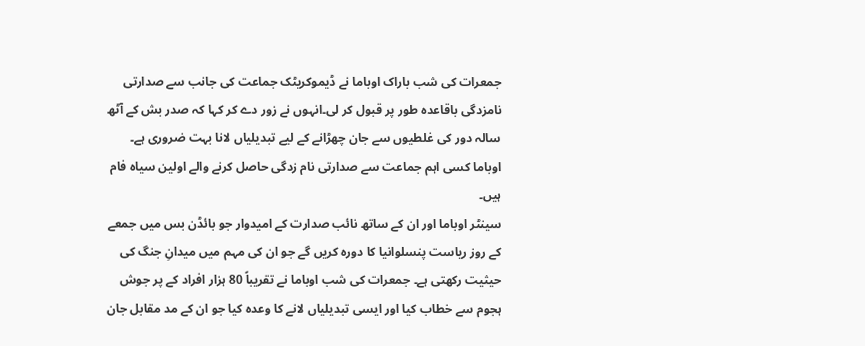جمعرات کی شب باراک اوباما نے ڈیموکریٹک جماعت کی جانب سے صدارتی نامزدگی باقاعدہ طور پر قبول کر لی۔انہوں نے زور دے کر کہا کہ صدر بش کے آٹھ سالہ دور کی غلطیوں سے جان چھڑانے کے لیے تبدیلیاں لانا بہت ضروری ہے۔
اوباما کسی اہم جماعت سے صدارتی نام زدگی حاصل کرنے والے اولین سیاہ فام ہیں۔
سینٹر اوباما اور ان کے ساتھ نائب صدارت کے امیدوار جو بائڈن بس میں جمعے کے روز ریاست پنسلوانیا کا دورہ کریں گے جو ان کی مہم میں میدانِ جنگ کی حیثیت رکھتی ہے۔ جمعرات کی شب اوباما نے تقریباً 80 ہزار افراد کے پر جوش ہجوم سے خطاب کیا اور ایسی تبدیلیاں لانے کا وعدہ کیا جو ان کے مد مقابل جان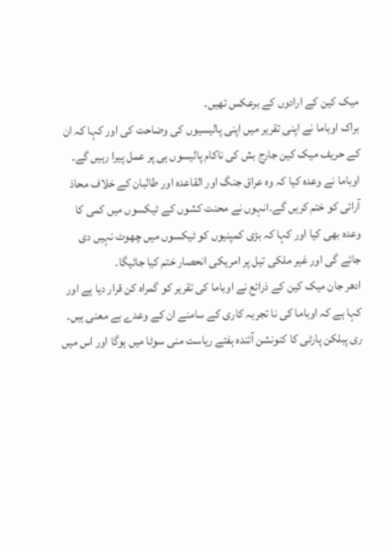میک کین کے ارادوں کے برعکس تھیں۔
براک اوباما نے اپنی تقریر میں اپنی پالیسیوں کی وضاحت کی اور کہا کہ ان کے حریف میک کین جارج بش کی ناکام پالیسوں ہی پر عمل پیرا رہیں گے۔
اوباما نے وعدہ کیا کہ وہ عراق جنگ اور القاعدہ اور طالبان کے خلاف محاذ آرائی کو ختم کریں گے۔انہوں نے محنت کشوں کے ٹیکسوں میں کمی کا وعدہ بھی کیا اور کہا کہ بڑی کمپنیوں کو ٹیکسوں میں چھوٹ نہیں دی جائے گی اور غیر ملکی تیل پر امریکی انحصار ختم کیا جائیگا۔
ادھر جان میک کین کے ذرائع نے اوباما کی تقریر کو گمراہ کن قرار دیا ہے اور کہا ہے کہ اوباما کی نا تجربہ کاری کے سامنے ان کے وعدے بے معنی ہیں۔
ری پبلکن پارٹی کا کنونشن آئندہ ہفتے ریاست منی سوٹا میں ہوگا اور اس میں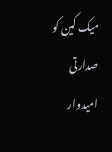میک کین کو صدارتی امیدوار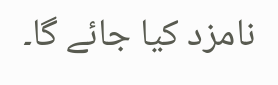نامزد کیا جائے گا۔